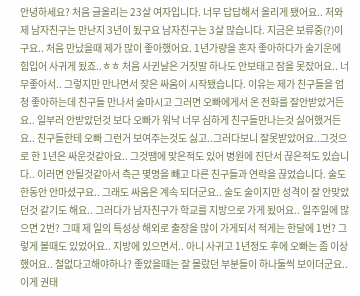안녕하세요? 처음 글올리는 23살 여자입니다. 너무 답답해서 올리게 됐어요.. 저와 제 남자친구는 만난지 3년이 됬구요 남자친구는 3살 많습니다. 지금은 보류중(?)이구요.. 처음 만났을때 제가 많이 좋아했어요. 1년가량을 혼자 좋아하다가 술기운에 힘입어 사귀게 됬죠..ㅎㅎ 처음 사귄날은 거짓말 하나도 안보태고 잠을 못잤어요.. 너무좋아서.. 그렇지만 만나면서 잦은 싸움이 시작됐습니다. 이유는 제가 친구들을 엄청 좋아하는데 친구들 만나서 술마시고 그러면 오빠에게서 온 전화를 잘안받았거든요.. 일부러 안받았던것 보다 오빠가 워낙 너무 심하게 친구들만나는것 싫어했거든요.. 친구들한테 오빠 그런거 보여주는것도 싫고..그러다보니 잘못받았어요..그것으로 한 1년은 싸운것같아요.. 그것땜에 맞은적도 있어 병원에 진단서 끊은적도 있습니다.. 이러면 안될것같아서 측근 몇명을 빼고 다른 친구들과 연락을 끊었습니다. 술도 한동안 안마셨구요.. 그래도 싸움은 계속 되더군요.. 술도 술이지만 성격이 잘 안맞았던것 같기도 해요.. 그러다가 남자친구가 학교를 지방으로 가게 됬어요.. 일주일에 많으면 2번? 그때 제 일의 특성상 해외로 출장을 많이 가게되서 적게는 한달에 1번? 그렇게 볼때도 있었어요.. 지방에 있으면서.. 아니 사귀고 1년정도 후에 오빠는 좀 이상했어요.. 철없다고해야하나? 좋았을때는 잘 몰랐던 부분들이 하나둘씩 보이더군요.. 이게 권태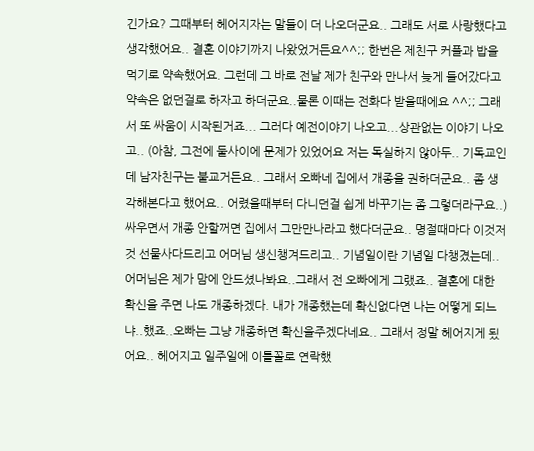긴가요? 그때부터 헤어지자는 말들이 더 나오더군요.. 그래도 서로 사랑했다고 생각했어요.. 결혼 이야기까지 나왔었거든요^^;; 한번은 제친구 커플과 밥을 먹기로 약속했어요. 그런데 그 바로 전날 제가 친구와 만나서 늦게 들어갔다고 약속은 없던걸로 하자고 하더군요..물론 이때는 전화다 받을때에요 ^^;; 그래서 또 싸움이 시작된거죠... 그러다 예전이야기 나오고...상관없는 이야기 나오고.. (아참, 그전에 둘사이에 문제가 있었어요 저는 독실하지 않아두.. 기독교인데 남자친구는 불교거든요.. 그래서 오빠네 집에서 개종을 권하더군요.. 좀 생각해본다고 했어요.. 어렸을때부터 다니던걸 쉽게 바꾸기는 좀 그렇더라구요..) 싸우면서 개종 안할꺼면 집에서 그만만나라고 했다더군요.. 명절때마다 이것저것 선물사다드리고 어머님 생신챙겨드리고.. 기념일이란 기념일 다챙겼는데.. 어머님은 제가 맘에 안드셨나봐요..그래서 전 오빠에게 그랬죠.. 결혼에 대한 확신을 주면 나도 개종하겠다. 내가 개종했는데 확신없다면 나는 어떻게 되느냐..했죠..오빠는 그냥 개종하면 확신을주겠다네요.. 그래서 정말 헤어지게 됬어요.. 헤어지고 일주일에 이틀꼴로 연락했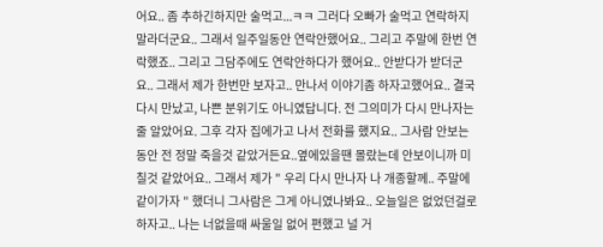어요.. 좀 추하긴하지만 술먹고...ㅋㅋ 그러다 오빠가 술먹고 연락하지 말라더군요.. 그래서 일주일동안 연락안했어요.. 그리고 주말에 한번 연락했죠.. 그리고 그담주에도 연락안하다가 했어요.. 안받다가 받더군요.. 그래서 제가 한번만 보자고.. 만나서 이야기좀 하자고했어요.. 결국 다시 만났고, 나쁜 분위기도 아니였답니다. 전 그의미가 다시 만나자는줄 알았어요. 그후 각자 집에가고 나서 전화를 했지요.. 그사람 안보는동안 전 정말 죽을것 같았거든요..옆에있을땐 몰랐는데 안보이니까 미칠것 같았어요.. 그래서 제가 " 우리 다시 만나자 나 개종할께.. 주말에 같이가자 " 했더니 그사람은 그게 아니였나봐요.. 오늘일은 없었던걸로하자고.. 나는 너없을때 싸울일 없어 편했고 널 거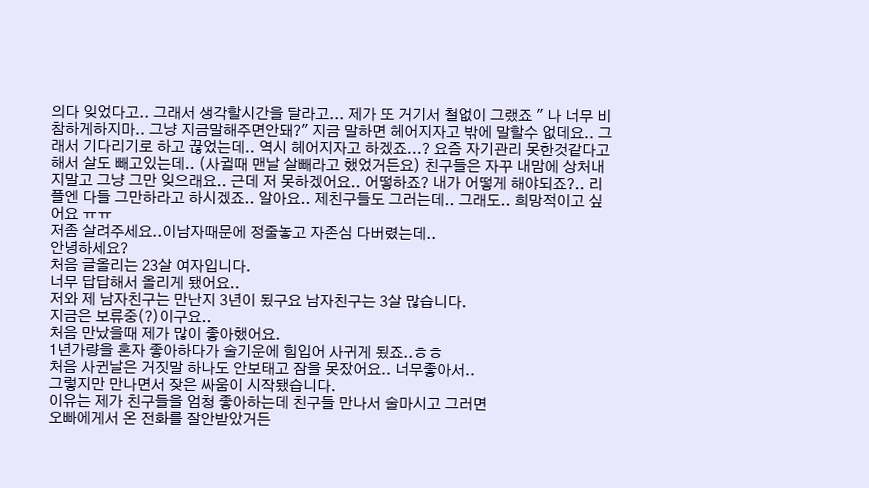의다 잊었다고.. 그래서 생각할시간을 달라고... 제가 또 거기서 철없이 그랬죠 " 나 너무 비참하게하지마.. 그냥 지금말해주면안돼?" 지금 말하면 헤어지자고 밖에 말할수 없데요.. 그래서 기다리기로 하고 끊었는데.. 역시 헤어지자고 하겠죠...? 요즘 자기관리 못한것같다고 해서 살도 빼고있는데.. (사귈때 맨날 살빼라고 했었거든요) 친구들은 자꾸 내맘에 상처내지말고 그냥 그만 잊으래요.. 근데 저 못하겠어요.. 어떻하죠? 내가 어떻게 해야되죠?.. 리플엔 다들 그만하라고 하시겠죠.. 알아요.. 제친구들도 그러는데.. 그래도.. 희망적이고 싶어요 ㅠㅠ
저좀 살려주세요..이남자때문에 정줄놓고 자존심 다버렸는데..
안녕하세요?
처음 글올리는 23살 여자입니다.
너무 답답해서 올리게 됐어요..
저와 제 남자친구는 만난지 3년이 됬구요 남자친구는 3살 많습니다.
지금은 보류중(?)이구요..
처음 만났을때 제가 많이 좋아했어요.
1년가량을 혼자 좋아하다가 술기운에 힘입어 사귀게 됬죠..ㅎㅎ
처음 사귄날은 거짓말 하나도 안보태고 잠을 못잤어요.. 너무좋아서..
그렇지만 만나면서 잦은 싸움이 시작됐습니다.
이유는 제가 친구들을 엄청 좋아하는데 친구들 만나서 술마시고 그러면
오빠에게서 온 전화를 잘안받았거든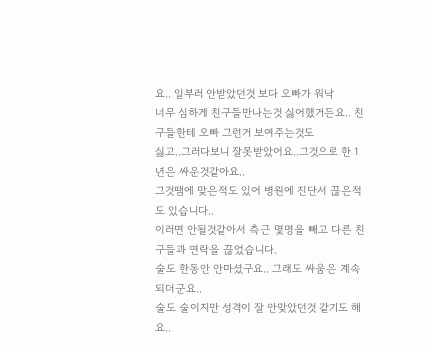요.. 일부러 안받았던것 보다 오빠가 워낙
너무 심하게 친구들만나는것 싫어했거든요.. 친구들한테 오빠 그런거 보여주는것도
싫고..그러다보니 잘못받았어요..그것으로 한 1년은 싸운것같아요..
그것땜에 맞은적도 있어 병원에 진단서 끊은적도 있습니다..
이러면 안될것같아서 측근 몇명을 빼고 다른 친구들과 연락을 끊었습니다.
술도 한동안 안마셨구요.. 그래도 싸움은 계속 되더군요..
술도 술이지만 성격이 잘 안맞았던것 같기도 해요..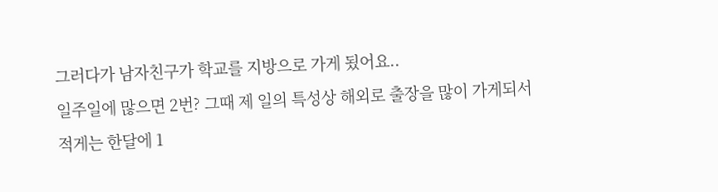그러다가 남자친구가 학교를 지방으로 가게 됬어요..
일주일에 많으면 2번? 그때 제 일의 특성상 해외로 출장을 많이 가게되서
적게는 한달에 1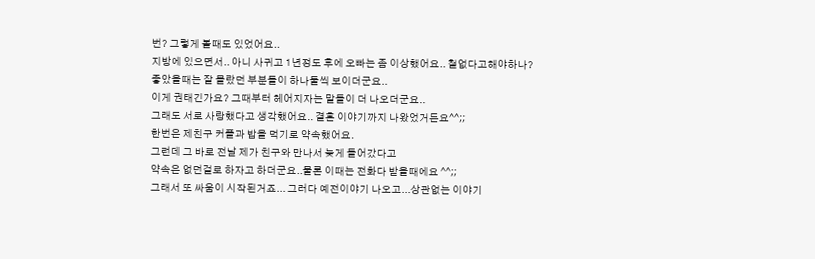번? 그렇게 볼때도 있었어요..
지방에 있으면서.. 아니 사귀고 1년정도 후에 오빠는 좀 이상했어요.. 철없다고해야하나?
좋았을때는 잘 몰랐던 부분들이 하나둘씩 보이더군요..
이게 권태긴가요? 그때부터 헤어지자는 말들이 더 나오더군요..
그래도 서로 사랑했다고 생각했어요.. 결혼 이야기까지 나왔었거든요^^;;
한번은 제친구 커플과 밥을 먹기로 약속했어요.
그런데 그 바로 전날 제가 친구와 만나서 늦게 들어갔다고
약속은 없던걸로 하자고 하더군요..물론 이때는 전화다 받을때에요 ^^;;
그래서 또 싸움이 시작된거죠... 그러다 예전이야기 나오고...상관없는 이야기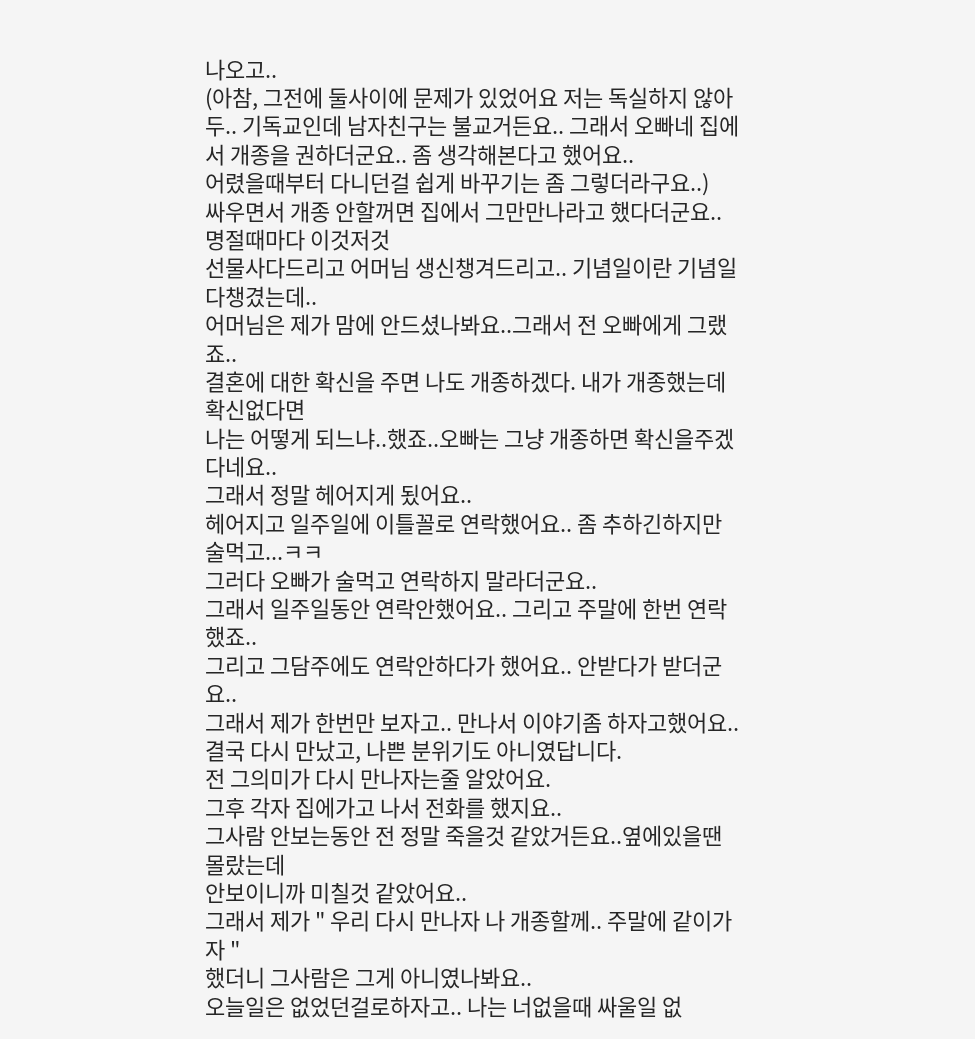나오고..
(아참, 그전에 둘사이에 문제가 있었어요 저는 독실하지 않아두.. 기독교인데 남자친구는 불교거든요.. 그래서 오빠네 집에서 개종을 권하더군요.. 좀 생각해본다고 했어요..
어렸을때부터 다니던걸 쉽게 바꾸기는 좀 그렇더라구요..)
싸우면서 개종 안할꺼면 집에서 그만만나라고 했다더군요.. 명절때마다 이것저것
선물사다드리고 어머님 생신챙겨드리고.. 기념일이란 기념일 다챙겼는데..
어머님은 제가 맘에 안드셨나봐요..그래서 전 오빠에게 그랬죠..
결혼에 대한 확신을 주면 나도 개종하겠다. 내가 개종했는데 확신없다면
나는 어떻게 되느냐..했죠..오빠는 그냥 개종하면 확신을주겠다네요..
그래서 정말 헤어지게 됬어요..
헤어지고 일주일에 이틀꼴로 연락했어요.. 좀 추하긴하지만 술먹고...ㅋㅋ
그러다 오빠가 술먹고 연락하지 말라더군요..
그래서 일주일동안 연락안했어요.. 그리고 주말에 한번 연락했죠..
그리고 그담주에도 연락안하다가 했어요.. 안받다가 받더군요..
그래서 제가 한번만 보자고.. 만나서 이야기좀 하자고했어요..
결국 다시 만났고, 나쁜 분위기도 아니였답니다.
전 그의미가 다시 만나자는줄 알았어요.
그후 각자 집에가고 나서 전화를 했지요..
그사람 안보는동안 전 정말 죽을것 같았거든요..옆에있을땐 몰랐는데
안보이니까 미칠것 같았어요..
그래서 제가 " 우리 다시 만나자 나 개종할께.. 주말에 같이가자 "
했더니 그사람은 그게 아니였나봐요..
오늘일은 없었던걸로하자고.. 나는 너없을때 싸울일 없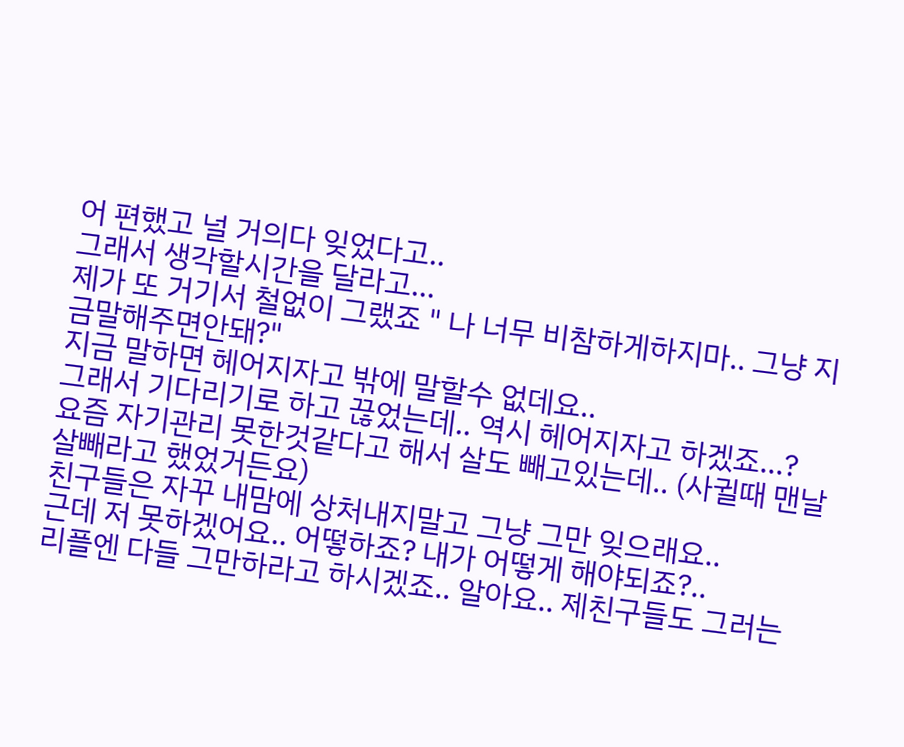어 편했고 널 거의다 잊었다고..
그래서 생각할시간을 달라고...
제가 또 거기서 철없이 그랬죠 " 나 너무 비참하게하지마.. 그냥 지금말해주면안돼?"
지금 말하면 헤어지자고 밖에 말할수 없데요..
그래서 기다리기로 하고 끊었는데.. 역시 헤어지자고 하겠죠...?
요즘 자기관리 못한것같다고 해서 살도 빼고있는데.. (사귈때 맨날 살빼라고 했었거든요)
친구들은 자꾸 내맘에 상처내지말고 그냥 그만 잊으래요..
근데 저 못하겠어요.. 어떻하죠? 내가 어떻게 해야되죠?..
리플엔 다들 그만하라고 하시겠죠.. 알아요.. 제친구들도 그러는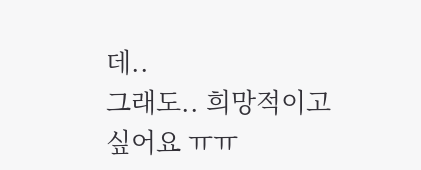데..
그래도.. 희망적이고 싶어요 ㅠㅠ